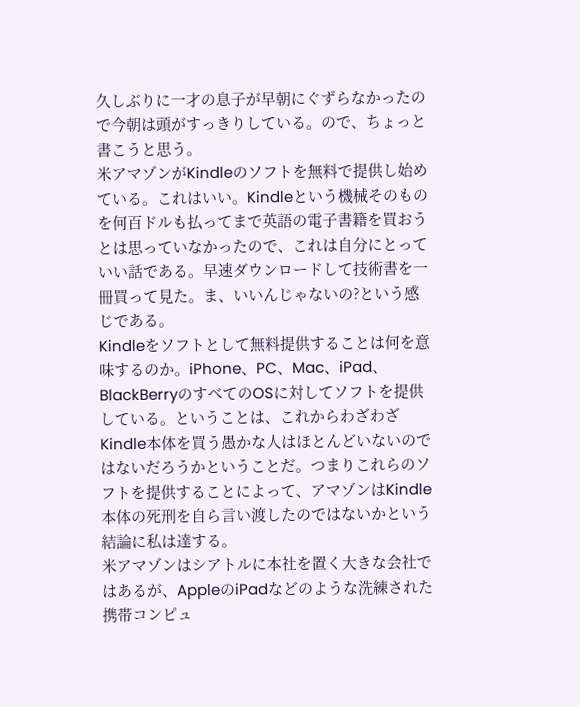久しぶりに一才の息子が早朝にぐずらなかったので今朝は頭がすっきりしている。ので、ちょっと書こうと思う。
米アマゾンがKindleのソフトを無料で提供し始めている。これはいい。Kindleという機械そのものを何百ドルも払ってまで英語の電子書籍を買おうとは思っていなかったので、これは自分にとっていい話である。早速ダウンロードして技術書を一冊買って見た。ま、いいんじゃないの?という感じである。
Kindleをソフトとして無料提供することは何を意味するのか。iPhone、PC、Mac、iPad、BlackBerryのすべてのOSに対してソフトを提供している。ということは、これからわざわざKindle本体を買う愚かな人はほとんどいないのではないだろうかということだ。つまりこれらのソフトを提供することによって、アマゾンはKindle本体の死刑を自ら言い渡したのではないかという結論に私は達する。
米アマゾンはシアトルに本社を置く大きな会社ではあるが、AppleのiPadなどのような洗練された携帯コンピュ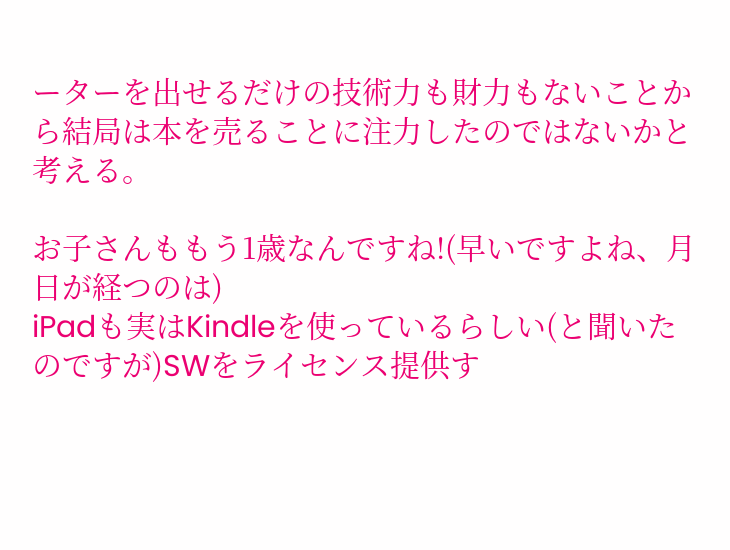ーターを出せるだけの技術力も財力もないことから結局は本を売ることに注力したのではないかと考える。

お子さんももう1歳なんですね!(早いですよね、月日が経つのは)
iPadも実はKindleを使っているらしい(と聞いたのですが)SWをライセンス提供す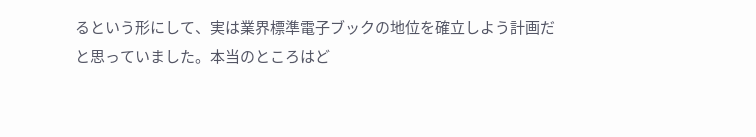るという形にして、実は業界標準電子ブックの地位を確立しよう計画だと思っていました。本当のところはど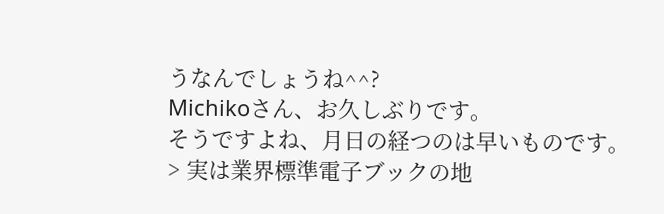うなんでしょうね^^?
Michikoさん、お久しぶりです。
そうですよね、月日の経つのは早いものです。
> 実は業界標準電子ブックの地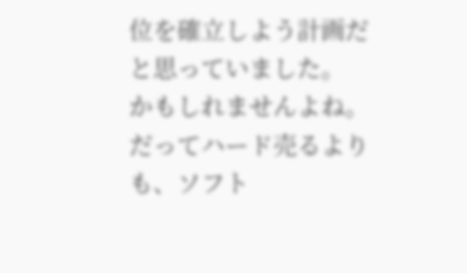位を確立しよう計画だと思っていました。
かもしれませんよね。だってハード売るよりも、ソフト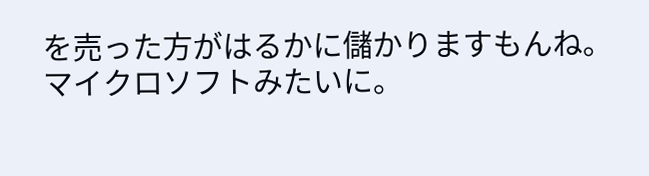を売った方がはるかに儲かりますもんね。マイクロソフトみたいに。